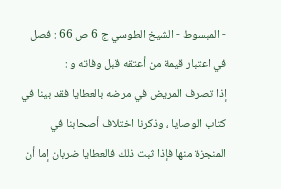- المبسوط - الشيخ الطوسي ج 6 ص 66 : فصل في اعتبار قيمة من أعتقه قبل وفاته و :
إذا تصرف المريض في مرضه بالعطايا فقد بينا في كتاب الوصايا ، وذكرنا اختلاف أصحابنا في المنجزة منها فإذا ثبت ذلك فالعطايا ضربان إما أن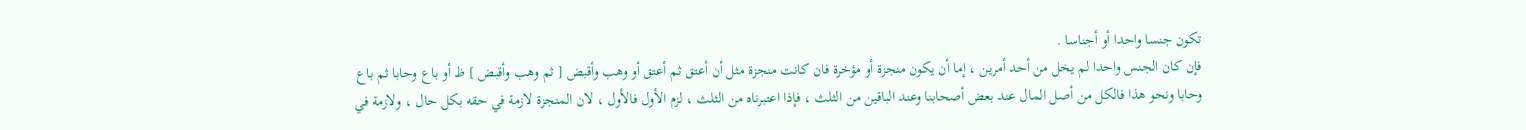تكون جنسا واحدا أو أجناسا .
فإن كان الجنس واحدا لم يخل من أحد أمرين ، إما أن يكون منجزة أو مؤخرة فان كانت منجزة مثل أن أعتق ثم أعتق أو وهب وأقبض [ ثم وهب وأقبض ] ظ أو باع وحابا ثم باع وحابا ونحو هذا فالكل من أصل المال عند بعض أصحابنا وعند الباقين من الثلث ، فإذا اعتبرناه من الثلث ، لزم الأول فالأول ، لان المنجزة لازمة في حقه بكل حال ، ولازمة في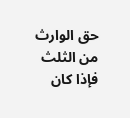حق الوارث من الثلث فإذا كان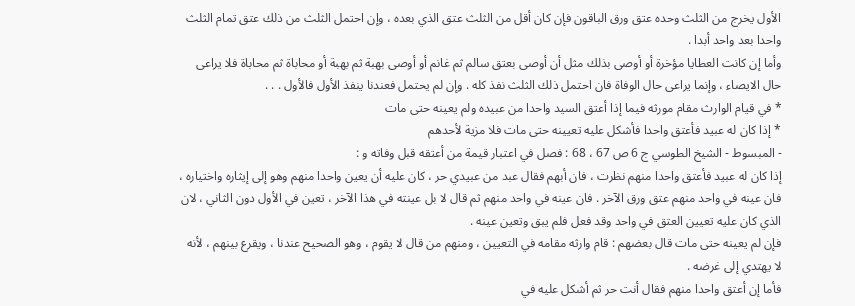الأول يخرج من الثلث وحده عتق ورق الباقون فإن كان أقل من الثلث عتق الذي بعده ، وإن احتمل الثلث من ذلك عتق تمام الثلث واحدا بعد واحد أبدا .
وأما إن كانت العطايا مؤخرة أو أوصى بذلك مثل أن أوصى بعتق سالم ثم غانم أو أوصى بهبة ثم بهبة أو محاباة ثم محاباة فلا يراعى حال الايصاء ، وإنما يراعى حال الوفاة فان احتمل ذلك الثلث نفذ كله . وإن لم يحتمل فعندنا ينفذ الأول فالأول . . .
* في قيام الوارث مقام مورثه فيما إذا أعتق السيد واحدا من عبيده ولم يعينه حتى مات
* إذا كان له عبيد فأعتق واحدا فأشكل عليه تعيينه حتى مات فلا مزية لأحدهم
- المبسوط - الشيخ الطوسي ج 6 ص 67 ، 68 : فصل في اعتبار قيمة من أعتقه قبل وفاته و :
إذا كان له عبيد فأعتق واحدا منهم نظرت ، فان أبهم فقال عبد من عبيدي حر ، كان عليه أن يعين واحدا منهم وهو إلى إيثاره واختياره ، فان عينه في واحد منهم عتق ورق الآخر . فان عينه في واحد منهم ثم قال لا بل عينته في هذا الآخر ، تعين في الأول دون الثاني ، لان الذي كان عليه تعيين العتق في واحد وقد فعل فلم يبق وتعين عينه .
فإن لم يعينه حتى مات قال بعضهم : قام وارثه مقامه في التعيين ، ومنهم من قال لا يقوم ، وهو الصحيح عندنا ، ويقرع بينهم ، لأنه لا يهتدي إلى غرضه .
فأما إن أعتق واحدا منهم فقال أنت حر ثم أشكل عليه في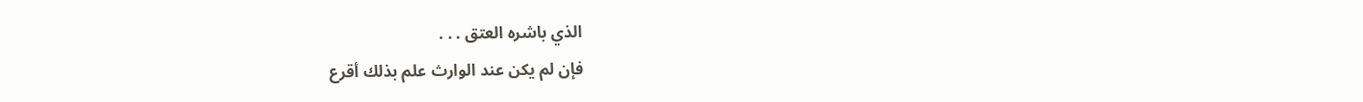الذي باشره العتق . . .
فإن لم يكن عند الوارث علم بذلك أقرع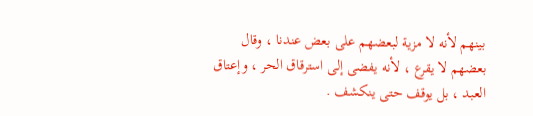بينهم لأنه لا مزية لبعضهم على بعض عندنا ، وقال بعضهم لا يقرع ، لأنه يفضى إلى استرقاق الحر ، وإعتاق العبد ، بل يوقف حتى ينكشف .